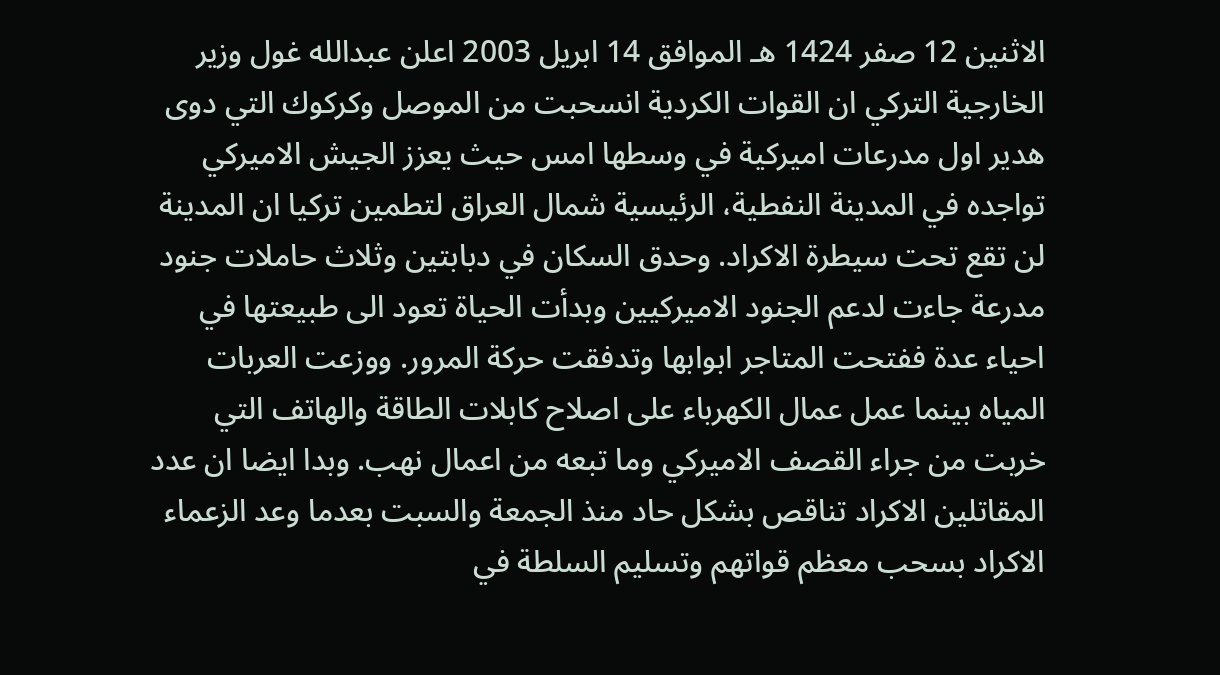الاثنين 12 صفر 1424 هـ الموافق 14 ابريل 2003 اعلن عبدالله غول وزير الخارجية التركي ان القوات الكردية انسحبت من الموصل وكركوك التي دوى هدير اول مدرعات اميركية في وسطها امس حيث يعزز الجيش الاميركي تواجده في المدينة النفطية، الرئيسية شمال العراق لتطمين تركيا ان المدينة لن تقع تحت سيطرة الاكراد. وحدق السكان في دبابتين وثلاث حاملات جنود مدرعة جاءت لدعم الجنود الاميركيين وبدأت الحياة تعود الى طبيعتها في احياء عدة ففتحت المتاجر ابوابها وتدفقت حركة المرور. ووزعت العربات المياه بينما عمل عمال الكهرباء على اصلاح كابلات الطاقة والهاتف التي خربت من جراء القصف الاميركي وما تبعه من اعمال نهب. وبدا ايضا ان عدد المقاتلين الاكراد تناقص بشكل حاد منذ الجمعة والسبت بعدما وعد الزعماء الاكراد بسحب معظم قواتهم وتسليم السلطة في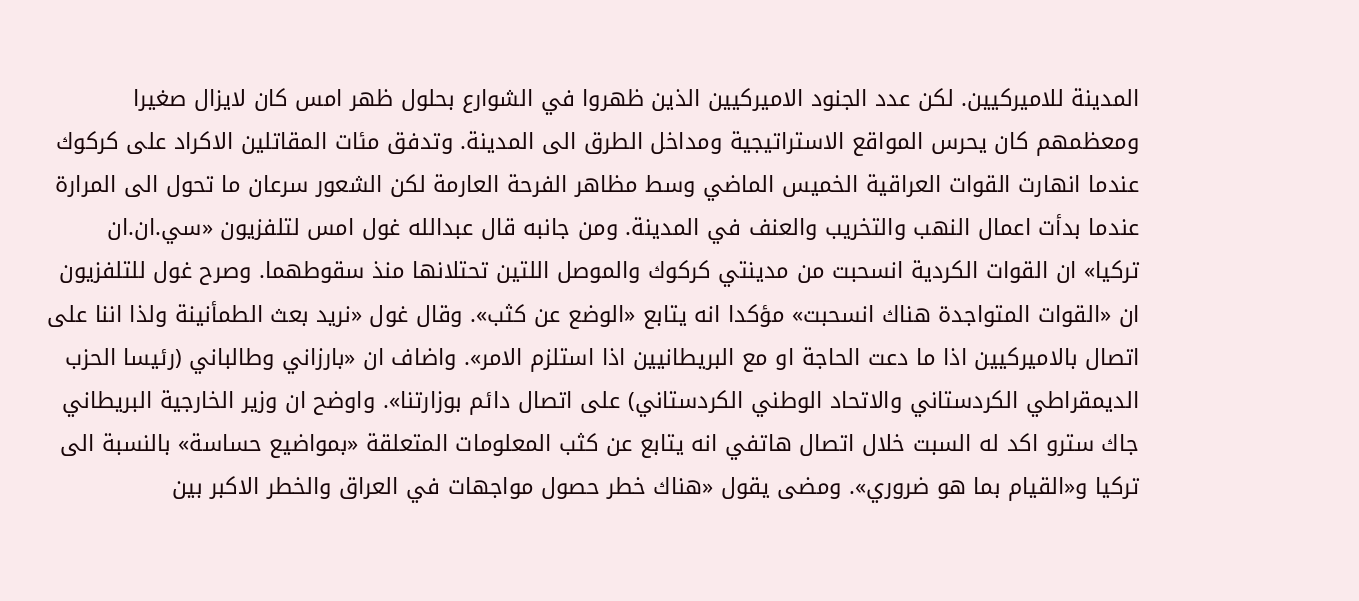المدينة للاميركيين. لكن عدد الجنود الاميركيين الذين ظهروا في الشوارع بحلول ظهر امس كان لايزال صغيرا ومعظمهم كان يحرس المواقع الاستراتيجية ومداخل الطرق الى المدينة. وتدفق مئات المقاتلين الاكراد على كركوك عندما انهارت القوات العراقية الخميس الماضي وسط مظاهر الفرحة العارمة لكن الشعور سرعان ما تحول الى المرارة عندما بدأت اعمال النهب والتخريب والعنف في المدينة. ومن جانبه قال عبدالله غول امس لتلفزيون «سي.ان.ان تركيا» ان القوات الكردية انسحبت من مدينتي كركوك والموصل اللتين تحتلانها منذ سقوطهما. وصرح غول للتلفزيون ان «القوات المتواجدة هناك انسحبت» مؤكدا انه يتابع «الوضع عن كثب». وقال غول «نريد بعث الطمأنينة ولذا اننا على اتصال بالاميركيين اذا ما دعت الحاجة او مع البريطانيين اذا استلزم الامر». واضاف ان «بارزاني وطالباني (رئيسا الحزب الديمقراطي الكردستاني والاتحاد الوطني الكردستاني) على اتصال دائم بوزارتنا». واوضح ان وزير الخارجية البريطاني جاك سترو اكد له السبت خلال اتصال هاتفي انه يتابع عن كثب المعلومات المتعلقة «بمواضيع حساسة» بالنسبة الى تركيا و«القيام بما هو ضروري». ومضى يقول «هناك خطر حصول مواجهات في العراق والخطر الاكبر بين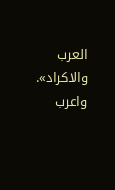العرب والاكراد». واعرب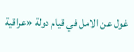غول عن الامل في قيام دولة «عراقية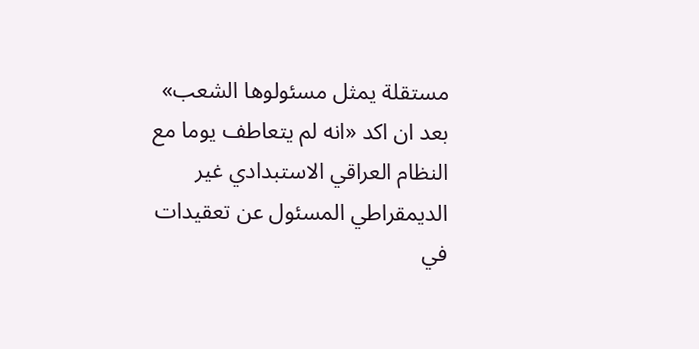مستقلة يمثل مسئولوها الشعب» بعد ان اكد «انه لم يتعاطف يوما مع النظام العراقي الاستبدادي غير الديمقراطي المسئول عن تعقيدات في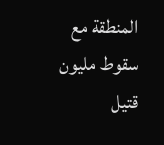المنطقة مع سقوط مليون قتيل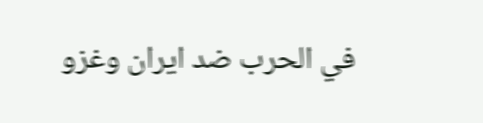في الحرب ضد ايران وغزو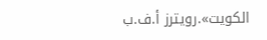الكويت».رويترز أ.ف.ب